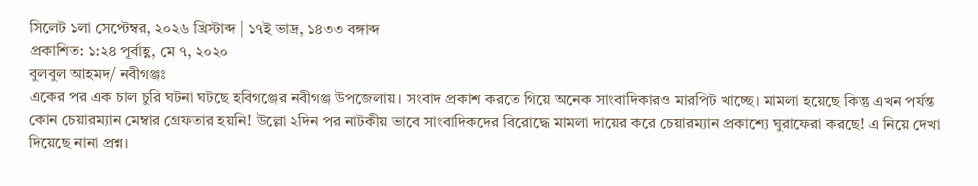সিলেট ১লা সেপ্টেম্বর, ২০২৬ খ্রিস্টাব্দ | ১৭ই ভাদ্র, ১৪৩৩ বঙ্গাব্দ
প্রকাশিত: ১:২৪ পূর্বাহ্ণ, মে ৭, ২০২০
বুলবুল আহমদ/ নবীগঞ্জঃ
একের পর এক চাল চুরি ঘটনা ঘটছে হবিগঞ্জের নবীগঞ্জ উপজেলায়। সংবাদ প্রকাশ করতে গিয়ে অনেক সাংবাদিকারও মারপিট খাচ্ছে। মামলা হয়েছে কিন্তু এখন পর্যন্ত কোন চেয়ারম্যান মেম্বার গ্রেফতার হয়নি! উল্লো ২দিন পর নাটকীয় ভাবে সাংবাদিকদের বিরোদ্ধে মামলা দায়ের করে চেয়ারম্যান প্রকাশ্যে ঘুরাফেরা করছে! এ নিয়ে দেখা দিয়েছে নানা প্রশ্ন।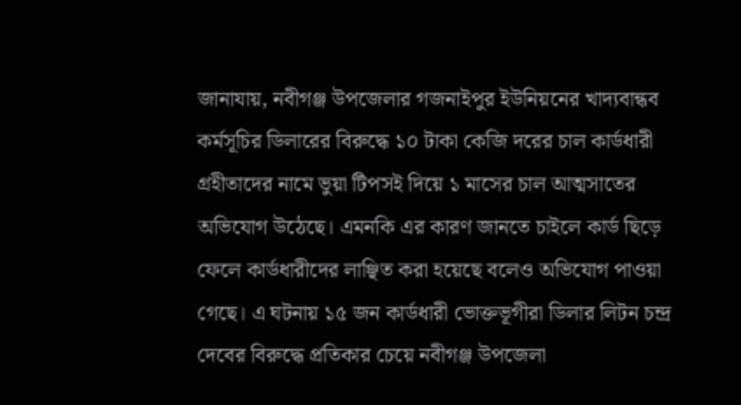জানাযায়, নবীগঞ্জ উপজেলার গজনাইপুর ইউনিয়নের খাদ্যবান্ধব কর্মসূচির ডিলারের বিরুদ্ধে ১০ টাকা কেজি দরের চাল কার্ডধারী গ্রহীতাদের নামে ভুয়া টিপসই দিয়ে ১ মাসের চাল আত্মসাতের অভিযোগ উঠেছে। এমনকি এর কারণ জানতে চাইলে কার্ড ছিড়ে ফেলে কার্ডধারীদের লাঞ্ছিত করা হয়েছে বলেও অভিযোগ পাওয়া গেছে। এ ঘটনায় ১৫ জন কার্ডধারী ভোক্তভূগীরা ডিলার লিটন চন্দ্র দেবের বিরুদ্ধে প্রতিকার চেয়ে নবীগঞ্জ উপজেলা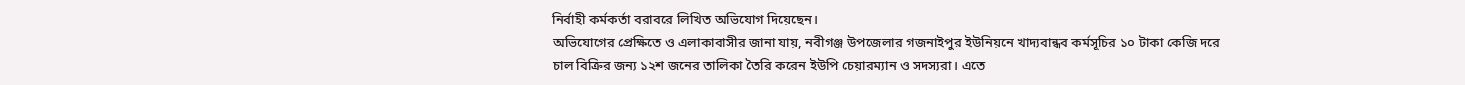নির্বাহী কর্মকর্তা বরাবরে লিখিত অভিযোগ দিয়েছেন।
অভিযোগের প্রেক্ষিতে ও এলাকাবাসীর জানা যায়, নবীগঞ্জ উপজেলার গজনাইপুর ইউনিয়নে খাদ্যবান্ধব কর্মসূচির ১০ টাকা কেজি দরে চাল বিক্রির জন্য ১২শ জনের তালিকা তৈরি করেন ইউপি চেয়ারম্যান ও সদস্যরা। এতে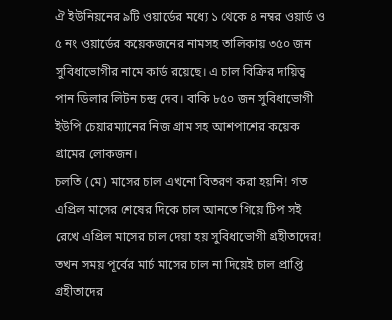ঐ ইউনিয়নের ৯টি ওয়ার্ডের মধ্যে ১ থেকে ৪ নম্বর ওয়ার্ড ও ৫ নং ওয়ার্ডের কয়েকজনের নামসহ তালিকায় ৩৫০ জন সুবিধাভোগীর নামে কার্ড রয়েছে। এ চাল বিক্রির দায়িত্ব পান ডিলার লিটন চন্দ্র দেব। বাকি ৮৫০ জন সুবিধাভোগী ইউপি চেয়ারম্যানের নিজ গ্রাম সহ আশপাশের কয়েক গ্রামের লোকজন।
চলতি (মে) মাসের চাল এখনো বিতরণ করা হয়নি! গত এপ্রিল মাসের শেষের দিকে চাল আনতে গিয়ে টিপ সই রেখে এপ্রিল মাসের চাল দেয়া হয় সুবিধাভোগী গ্রহীতাদের! তখন সময় পূর্বের মার্চ মাসের চাল না দিয়েই চাল প্রাপ্তি গ্রহীতাদের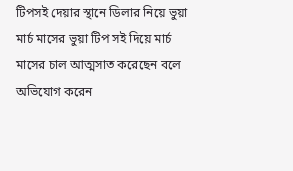টিপসই দেয়ার স্থানে ডিলার নিয়ে ভুয়া মার্চ মাসের ভুয়া টিপ সই দিয়ে মার্চ মাসের চাল আত্মসাত করেছেন বলে অভিযোগ করেন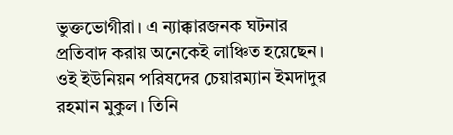ভুক্তভোগীরা। এ ন্যাক্কারজনক ঘটনার প্রতিবাদ করায় অনেকেই লাঞ্চিত হয়েছেন।
ওই ইউনিয়ন পরিষদের চেয়ারম্যান ইমদাদুর রহমান মুকুল। তিনি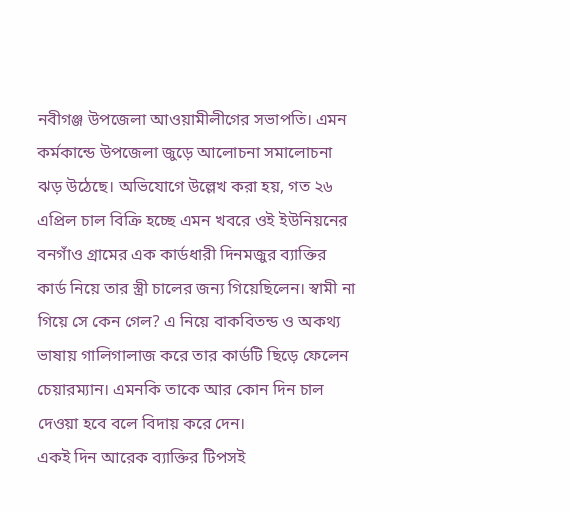নবীগঞ্জ উপজেলা আওয়ামীলীগের সভাপতি। এমন কর্মকান্ডে উপজেলা জুড়ে আলোচনা সমালোচনা ঝড় উঠেছে। অভিযোগে উল্লেখ করা হয়, গত ২৬ এপ্রিল চাল বিক্রি হচ্ছে এমন খবরে ওই ইউনিয়নের বনগাঁও গ্রামের এক কার্ডধারী দিনমজুর ব্যাক্তির কার্ড নিয়ে তার স্ত্রী চালের জন্য গিয়েছিলেন। স্বামী না গিয়ে সে কেন গেল? এ নিয়ে বাকবিতন্ড ও অকথ্য ভাষায় গালিগালাজ করে তার কার্ডটি ছিড়ে ফেলেন চেয়ারম্যান। এমনকি তাকে আর কোন দিন চাল দেওয়া হবে বলে বিদায় করে দেন।
একই দিন আরেক ব্যাক্তির টিপসই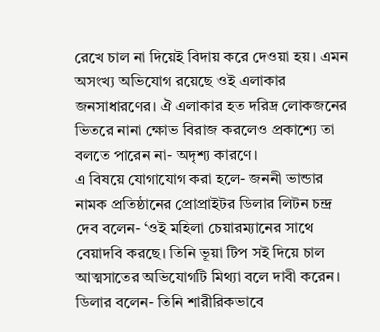রেখে চাল না দিয়েই বিদায় করে দেওয়া হয়। এমন অসংখ্য অভিযোগ রয়েছে ওই এলাকার জনসাধারণের। ঐ এলাকার হত দরিদ্র লোকজনের ভিতরে নানা ক্ষোভ বিরাজ করলেও প্রকাশ্যে তা বলতে পারেন না- অদৃশ্য কারণে।
এ বিষয়ে যোগাযোগ করা হলে- জননী ভান্ডার নামক প্রতিষ্ঠানের প্রোপ্রাইটর ডিলার লিটন চন্দ্র দেব বলেন- ‘ওই মহিলা চেয়ারম্যানের সাথে বেয়াদবি করছে। তিনি ভূয়া টিপ সই দিয়ে চাল আত্মসাতের অভিযোগটি মিথ্যা বলে দাবী করেন। ডিলার বলেন- তিনি শারীরিকভাবে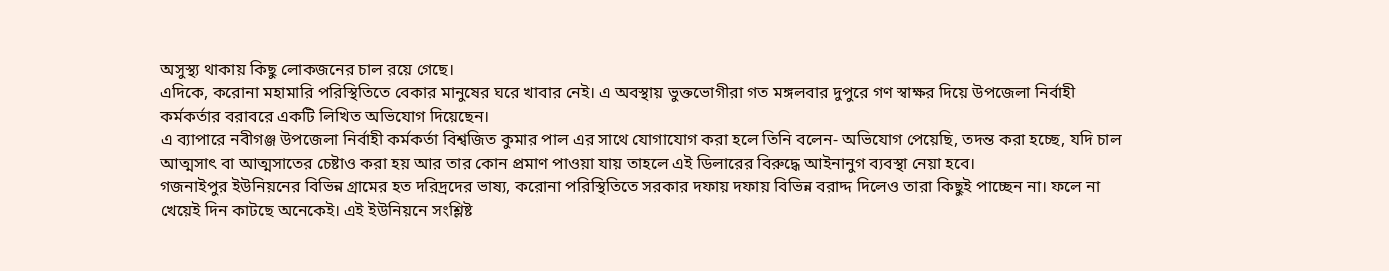অসুস্থ্য থাকায় কিছু লোকজনের চাল রয়ে গেছে।
এদিকে, করোনা মহামারি পরিস্থিতিতে বেকার মানুষের ঘরে খাবার নেই। এ অবস্থায় ভুক্তভোগীরা গত মঙ্গলবার দুপুরে গণ স্বাক্ষর দিয়ে উপজেলা নির্বাহী কর্মকর্তার বরাবরে একটি লিখিত অভিযোগ দিয়েছেন।
এ ব্যাপারে নবীগঞ্জ উপজেলা নির্বাহী কর্মকর্তা বিশ্বজিত কুমার পাল এর সাথে যোগাযোগ করা হলে তিনি বলেন- অভিযোগ পেয়েছি, তদন্ত করা হচ্ছে, যদি চাল আত্মসাৎ বা আত্মসাতের চেষ্টাও করা হয় আর তার কোন প্রমাণ পাওয়া যায় তাহলে এই ডিলারের বিরুদ্ধে আইনানুগ ব্যবস্থা নেয়া হবে।
গজনাইপুর ইউনিয়নের বিভিন্ন গ্রামের হত দরিদ্রদের ভাষ্য, করোনা পরিস্থিতিতে সরকার দফায় দফায় বিভিন্ন বরাদ্দ দিলেও তারা কিছুই পাচ্ছেন না। ফলে না খেয়েই দিন কাটছে অনেকেই। এই ইউনিয়নে সংশ্লিষ্ট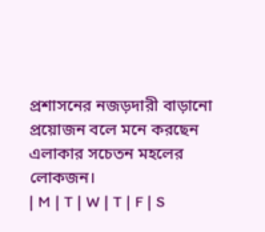প্রশাসনের নজড়দারী বাড়ানো প্রয়োজন বলে মনে করছেন এলাকার সচেতন মহলের লোকজন।
| M | T | W | T | F | S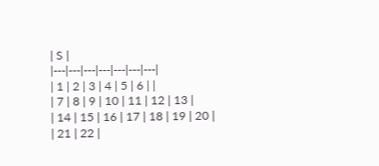| S |
|---|---|---|---|---|---|---|
| 1 | 2 | 3 | 4 | 5 | 6 | |
| 7 | 8 | 9 | 10 | 11 | 12 | 13 |
| 14 | 15 | 16 | 17 | 18 | 19 | 20 |
| 21 | 22 |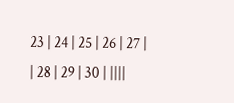23 | 24 | 25 | 26 | 27 |
| 28 | 29 | 30 | ||||